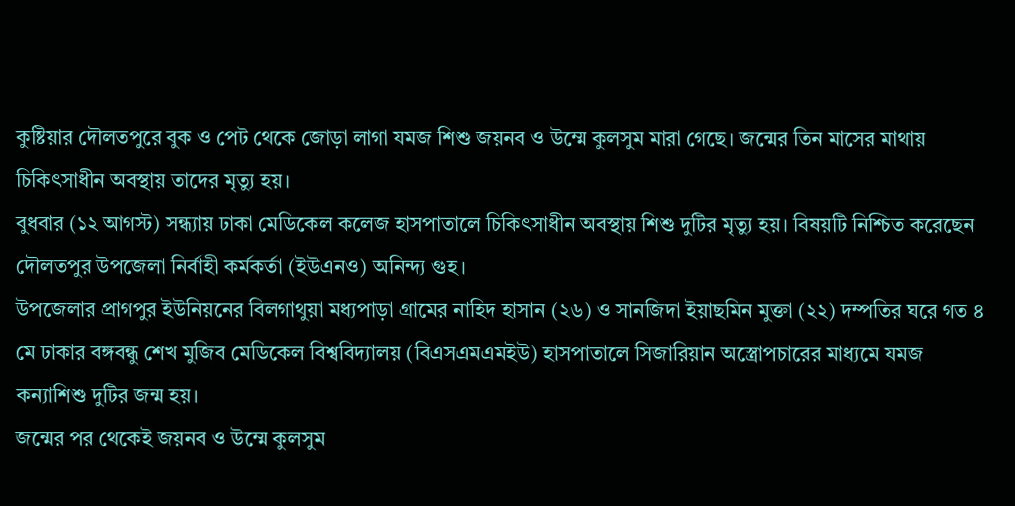কুষ্টিয়ার দৌলতপুরে বুক ও পেট থেকে জোড়া লাগা যমজ শিশু জয়নব ও উম্মে কুলসুম মারা গেছে। জন্মের তিন মাসের মাথায় চিকিৎসাধীন অবস্থায় তাদের মৃত্যু হয়।
বুধবার (১২ আগস্ট) সন্ধ্যায় ঢাকা মেডিকেল কলেজ হাসপাতালে চিকিৎসাধীন অবস্থায় শিশু দুটির মৃত্যু হয়। বিষয়টি নিশ্চিত করেছেন দৌলতপুর উপজেলা নির্বাহী কর্মকর্তা (ইউএনও) অনিন্দ্য গুহ।
উপজেলার প্রাগপুর ইউনিয়নের বিলগাথুয়া মধ্যপাড়া গ্রামের নাহিদ হাসান (২৬) ও সানজিদা ইয়াছমিন মুক্তা (২২) দম্পতির ঘরে গত ৪ মে ঢাকার বঙ্গবন্ধু শেখ মুজিব মেডিকেল বিশ্ববিদ্যালয় (বিএসএমএমইউ) হাসপাতালে সিজারিয়ান অস্ত্রোপচারের মাধ্যমে যমজ কন্যাশিশু দুটির জন্ম হয়।
জন্মের পর থেকেই জয়নব ও উম্মে কুলসুম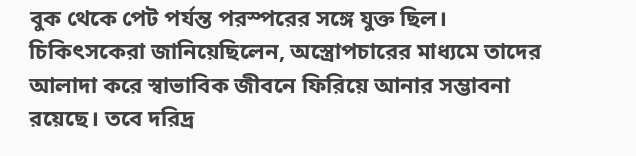বুক থেকে পেট পর্যন্ত পরস্পরের সঙ্গে যুক্ত ছিল। চিকিৎসকেরা জানিয়েছিলেন, অস্ত্রোপচারের মাধ্যমে তাদের আলাদা করে স্বাভাবিক জীবনে ফিরিয়ে আনার সম্ভাবনা রয়েছে। তবে দরিদ্র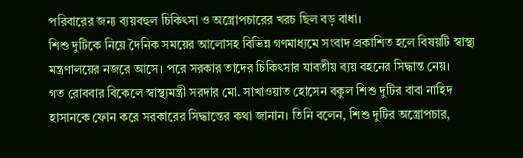পরিবারের জন্য ব্যয়বহুল চিকিৎসা ও অস্ত্রোপচারের খরচ ছিল বড় বাধা।
শিশু দুটিকে নিয়ে দৈনিক সময়ের আলোসহ বিভিন্ন গণমাধ্যমে সংবাদ প্রকাশিত হলে বিষয়টি স্বাস্থ্য মন্ত্রণালয়ের নজরে আসে। পরে সরকার তাদের চিকিৎসার যাবতীয় ব্যয় বহনের সিদ্ধান্ত নেয়।
গত রোববার বিকেলে স্বাস্থ্যমন্ত্রী সরদার মো. সাখাওয়াত হোসেন বকুল শিশু দুটির বাবা নাহিদ হাসানকে ফোন করে সরকারের সিদ্ধান্তের কথা জানান। তিনি বলেন, শিশু দুটির অস্ত্রোপচার,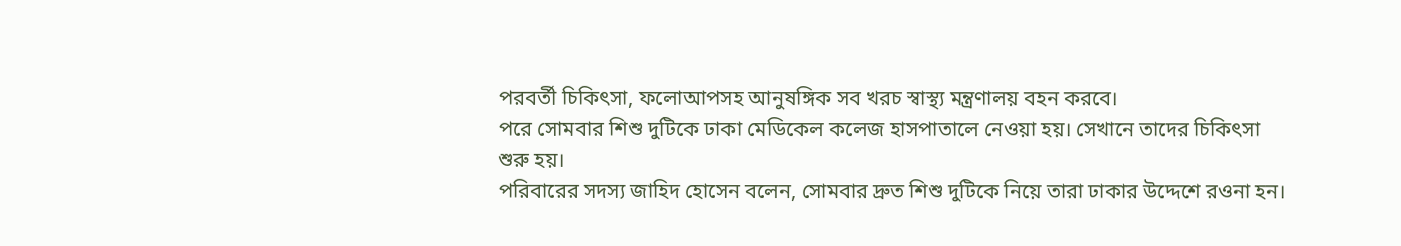পরবর্তী চিকিৎসা, ফলোআপসহ আনুষঙ্গিক সব খরচ স্বাস্থ্য মন্ত্রণালয় বহন করবে।
পরে সোমবার শিশু দুটিকে ঢাকা মেডিকেল কলেজ হাসপাতালে নেওয়া হয়। সেখানে তাদের চিকিৎসা শুরু হয়।
পরিবারের সদস্য জাহিদ হোসেন বলেন, সোমবার দ্রুত শিশু দুটিকে নিয়ে তারা ঢাকার উদ্দেশে রওনা হন।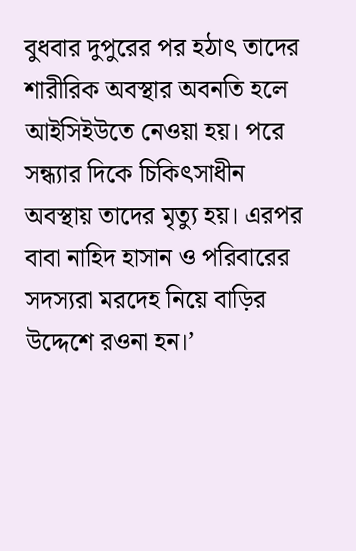বুধবার দুপুরের পর হঠাৎ তাদের শারীরিক অবস্থার অবনতি হলে আইসিইউতে নেওয়া হয়। পরে সন্ধ্যার দিকে চিকিৎসাধীন অবস্থায় তাদের মৃত্যু হয়। এরপর বাবা নাহিদ হাসান ও পরিবারের সদস্যরা মরদেহ নিয়ে বাড়ির উদ্দেশে রওনা হন।’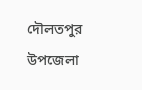দৌলতপুর উপজেলা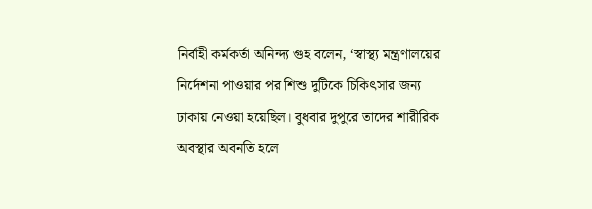নির্বাহী কর্মকর্তা অনিন্দ্য গুহ বলেন, ‘স্বাস্থ্য মন্ত্রণালয়ের নির্দেশনা পাওয়ার পর শিশু দুটিকে চিকিৎসার জন্য ঢাকায় নেওয়া হয়েছিল। বুধবার দুপুরে তাদের শারীরিক অবস্থার অবনতি হলে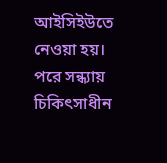আইসিইউতে নেওয়া হয়। পরে সন্ধ্যায় চিকিৎসাধীন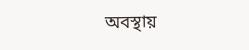অবস্থায়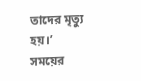তাদের মৃত্যু হয়।’
সময়ের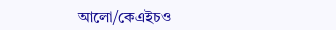আলো/কেএইচও